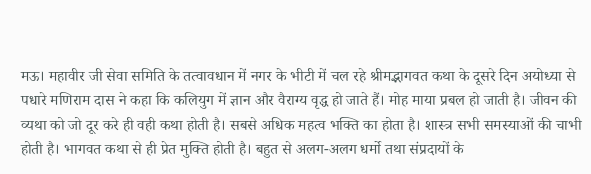मऊ। महावीर जी सेवा समिति के तत्वावधान में नगर के भीटी में चल रहे श्रीमद्भागवत कथा के दूसरे दिन अयोध्या से पधारे मणिराम दास ने कहा कि कलियुग में ज्ञान और वैराग्य वृद्ध हो जाते हैं। मोह माया प्रबल हो जाती है। जीवन की व्यथा को जो दूर करे ही वही कथा होती है। सबसे अधिक महत्व भक्ति का होता है। शास्त्र सभी समस्याओं की चाभी होती है। भागवत कथा से ही प्रेत मुक्ति होती है। बहुत से अलग-अलग धर्मो तथा संप्रदायों के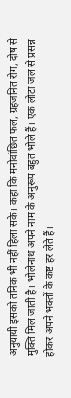अनुयायी इसको तनिक भी नहीं हिला सके। कहा कि मनोवांछित फल, ग्रहजनित रोग, दोष से मुक्ति मिल जाती है। भोलेनाथ अपने नाम के अनुरूप बहुत भोले हैं। एक लोटा जल से प्रसन्न होकर अपने भक्तों के कष्ट हर लेते हैं।